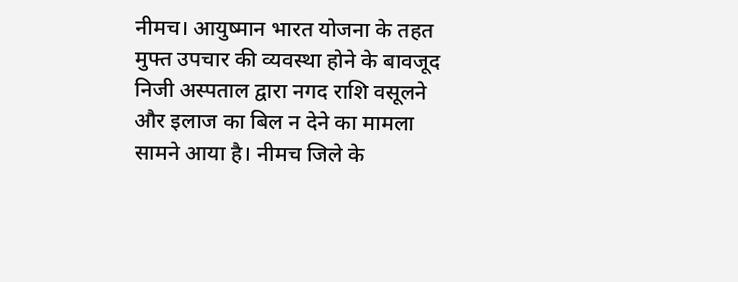नीमच। आयुष्मान भारत योजना के तहत मुफ्त उपचार की व्यवस्था होने के बावजूद निजी अस्पताल द्वारा नगद राशि वसूलने और इलाज का बिल न देने का मामला सामने आया है। नीमच जिले के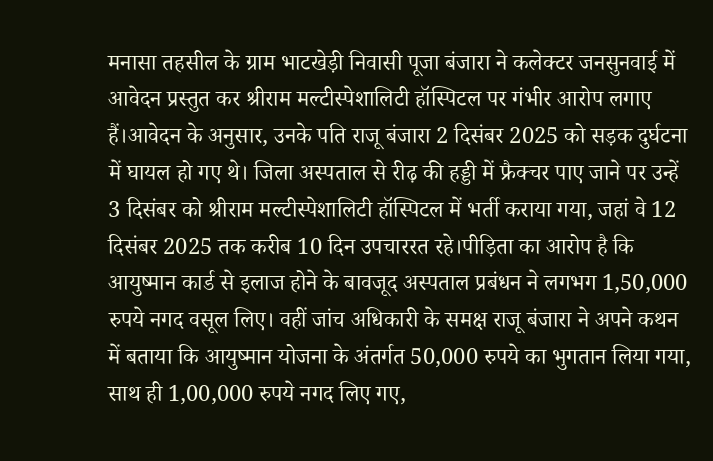मनासा तहसील के ग्राम भाटखेड़ी निवासी पूजा बंजारा ने कलेक्टर जनसुनवाई में आवेदन प्रस्तुत कर श्रीराम मल्टीस्पेशालिटी हॉस्पिटल पर गंभीर आरोप लगाए हैं।आवेदन के अनुसार, उनके पति राजू बंजारा 2 दिसंबर 2025 को सड़क दुर्घटना में घायल हो गए थे। जिला अस्पताल से रीढ़ की हड्डी में फ्रैक्चर पाए जाने पर उन्हें 3 दिसंबर को श्रीराम मल्टीस्पेशालिटी हॉस्पिटल में भर्ती कराया गया, जहां वे 12 दिसंबर 2025 तक करीब 10 दिन उपचाररत रहे।पीड़िता का आरोप है कि आयुष्मान कार्ड से इलाज होने के बावजूद अस्पताल प्रबंधन ने लगभग 1,50,000 रुपये नगद वसूल लिए। वहीं जांच अधिकारी के समक्ष राजू बंजारा ने अपने कथन में बताया कि आयुष्मान योजना के अंतर्गत 50,000 रुपये का भुगतान लिया गया, साथ ही 1,00,000 रुपये नगद लिए गए,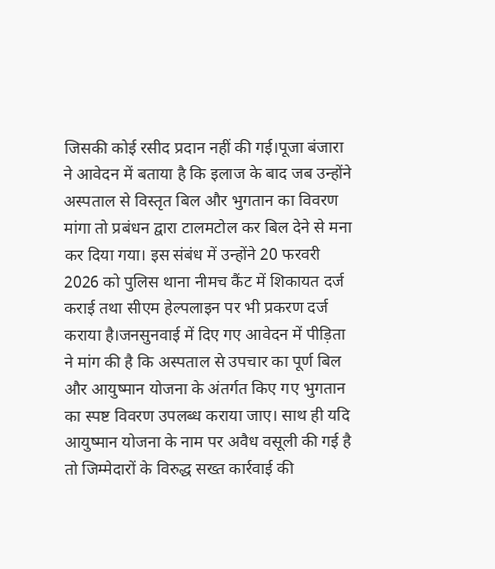जिसकी कोई रसीद प्रदान नहीं की गई।पूजा बंजारा ने आवेदन में बताया है कि इलाज के बाद जब उन्होंने अस्पताल से विस्तृत बिल और भुगतान का विवरण मांगा तो प्रबंधन द्वारा टालमटोल कर बिल देने से मना कर दिया गया। इस संबंध में उन्होंने 20 फरवरी 2026 को पुलिस थाना नीमच कैंट में शिकायत दर्ज कराई तथा सीएम हेल्पलाइन पर भी प्रकरण दर्ज कराया है।जनसुनवाई में दिए गए आवेदन में पीड़िता ने मांग की है कि अस्पताल से उपचार का पूर्ण बिल और आयुष्मान योजना के अंतर्गत किए गए भुगतान का स्पष्ट विवरण उपलब्ध कराया जाए। साथ ही यदि आयुष्मान योजना के नाम पर अवैध वसूली की गई है तो जिम्मेदारों के विरुद्ध सख्त कार्रवाई की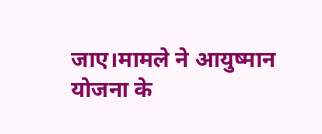जाए।मामले ने आयुष्मान योजना के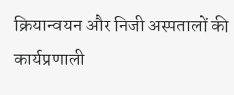क्रियान्वयन और निजी अस्पतालों की कार्यप्रणाली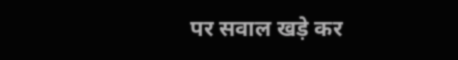पर सवाल खड़े कर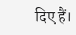दिए हैं।